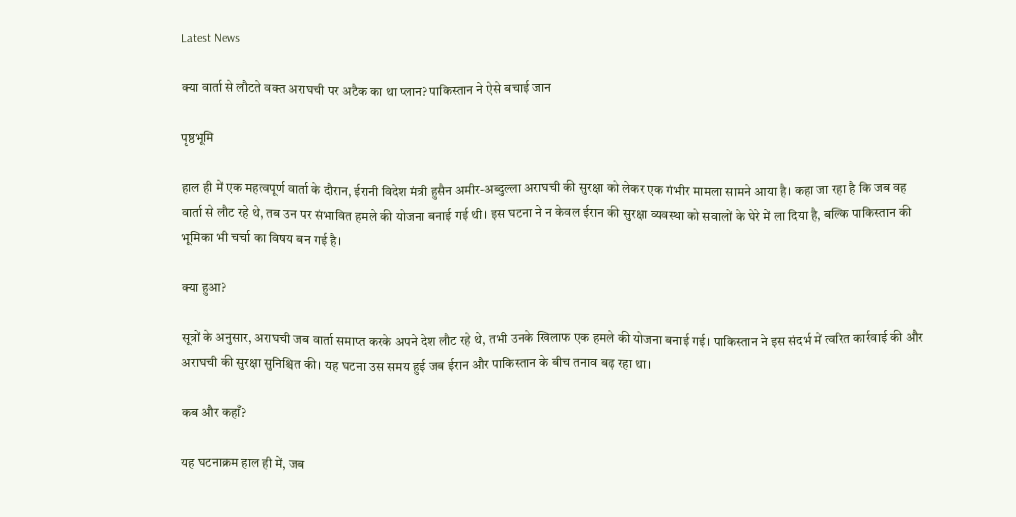Latest News

क्या वार्ता से लौटते वक्त अराघची पर अटैक का था प्लान? पाकिस्तान ने ऐसे बचाई जान

पृष्ठभूमि

हाल ही में एक महत्वपूर्ण वार्ता के दौरान, ईरानी विदेश मंत्री हुसैन अमीर-अब्दुल्ला अराघची की सुरक्षा को लेकर एक गंभीर मामला सामने आया है। कहा जा रहा है कि जब वह वार्ता से लौट रहे थे, तब उन पर संभावित हमले की योजना बनाई गई थी। इस घटना ने न केवल ईरान की सुरक्षा व्यवस्था को सवालों के घेरे में ला दिया है, बल्कि पाकिस्तान की भूमिका भी चर्चा का विषय बन गई है।

क्या हुआ?

सूत्रों के अनुसार, अराघची जब वार्ता समाप्त करके अपने देश लौट रहे थे, तभी उनके खिलाफ एक हमले की योजना बनाई गई। पाकिस्तान ने इस संदर्भ में त्वरित कार्रवाई की और अराघची की सुरक्षा सुनिश्चित की। यह घटना उस समय हुई जब ईरान और पाकिस्तान के बीच तनाव बढ़ रहा था।

कब और कहाँ?

यह घटनाक्रम हाल ही में, जब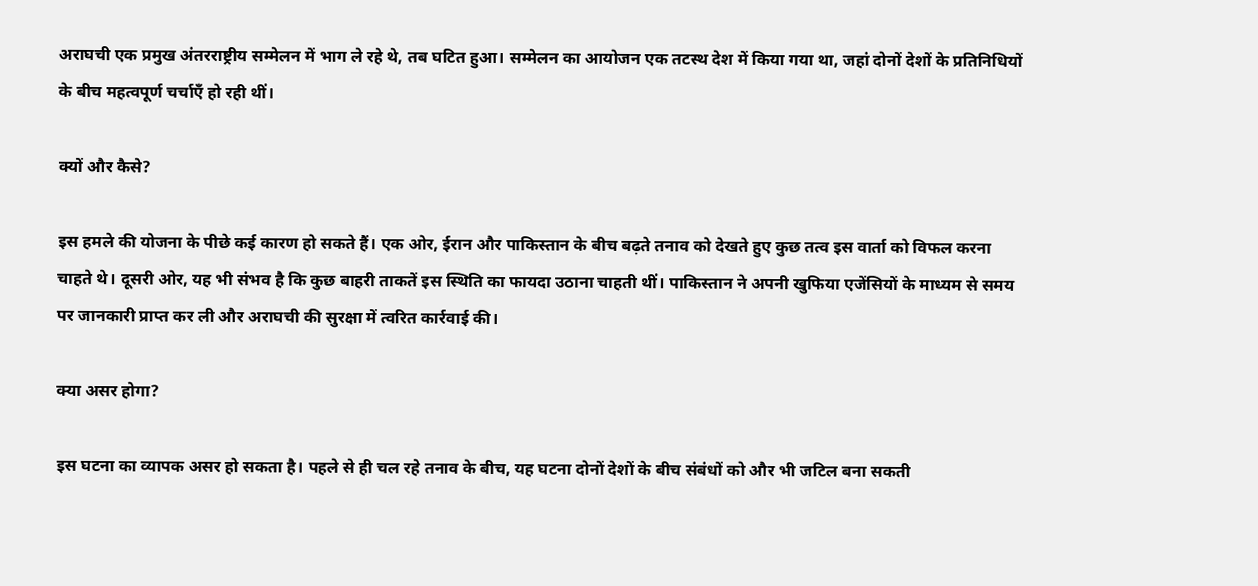अराघची एक प्रमुख अंतरराष्ट्रीय सम्मेलन में भाग ले रहे थे, तब घटित हुआ। सम्मेलन का आयोजन एक तटस्थ देश में किया गया था, जहां दोनों देशों के प्रतिनिधियों के बीच महत्वपूर्ण चर्चाएँ हो रही थीं।

क्यों और कैसे?

इस हमले की योजना के पीछे कई कारण हो सकते हैं। एक ओर, ईरान और पाकिस्तान के बीच बढ़ते तनाव को देखते हुए कुछ तत्व इस वार्ता को विफल करना चाहते थे। दूसरी ओर, यह भी संभव है कि कुछ बाहरी ताकतें इस स्थिति का फायदा उठाना चाहती थीं। पाकिस्तान ने अपनी खुफिया एजेंसियों के माध्यम से समय पर जानकारी प्राप्त कर ली और अराघची की सुरक्षा में त्वरित कार्रवाई की।

क्या असर होगा?

इस घटना का व्यापक असर हो सकता है। पहले से ही चल रहे तनाव के बीच, यह घटना दोनों देशों के बीच संबंधों को और भी जटिल बना सकती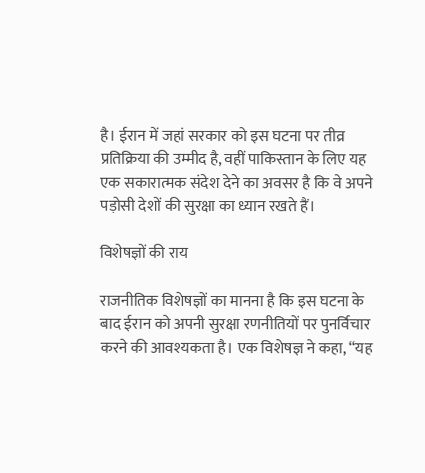है। ईरान में जहां सरकार को इस घटना पर तीव्र प्रतिक्रिया की उम्मीद है, वहीं पाकिस्तान के लिए यह एक सकारात्मक संदेश देने का अवसर है कि वे अपने पड़ोसी देशों की सुरक्षा का ध्यान रखते हैं।

विशेषज्ञों की राय

राजनीतिक विशेषज्ञों का मानना है कि इस घटना के बाद ईरान को अपनी सुरक्षा रणनीतियों पर पुनर्विचार करने की आवश्यकता है। एक विशेषज्ञ ने कहा, “यह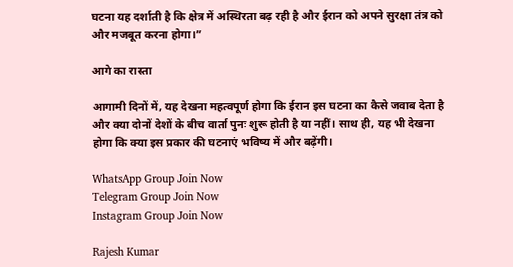घटना यह दर्शाती है कि क्षेत्र में अस्थिरता बढ़ रही है और ईरान को अपने सुरक्षा तंत्र को और मजबूत करना होगा।”

आगे का रास्ता

आगामी दिनों में, यह देखना महत्वपूर्ण होगा कि ईरान इस घटना का कैसे जवाब देता है और क्या दोनों देशों के बीच वार्ता पुनः शुरू होती है या नहीं। साथ ही, यह भी देखना होगा कि क्या इस प्रकार की घटनाएं भविष्य में और बढ़ेंगी।

WhatsApp Group Join Now
Telegram Group Join Now
Instagram Group Join Now

Rajesh Kumar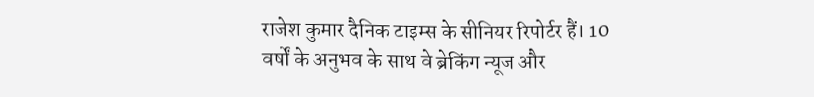राजेश कुमार दैनिक टाइम्स के सीनियर रिपोर्टर हैं। 10 वर्षों के अनुभव के साथ वे ब्रेकिंग न्यूज और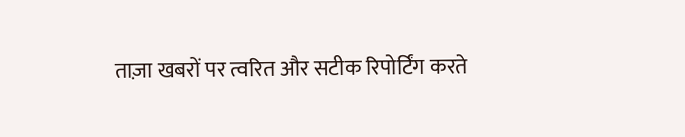ताज़ा खबरों पर त्वरित और सटीक रिपोर्टिंग करते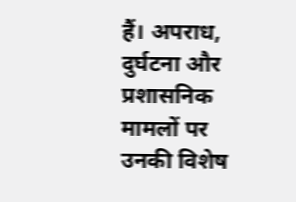हैं। अपराध, दुर्घटना और प्रशासनिक मामलों पर उनकी विशेष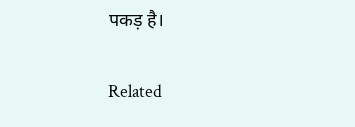पकड़ है।

Related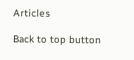Articles

Back to top button